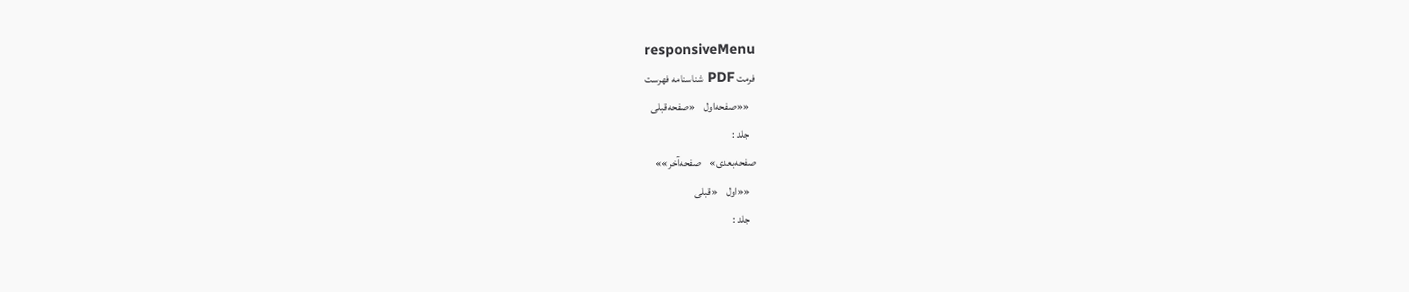responsiveMenu
فرمت PDF شناسنامه فهرست
   ««صفحه‌اول    «صفحه‌قبلی
   جلد :
صفحه‌بعدی»    صفحه‌آخر»»
   ««اول    «قبلی
   جلد :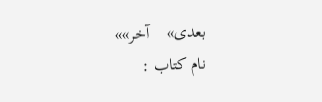بعدی»    آخر»»
نام کتاب :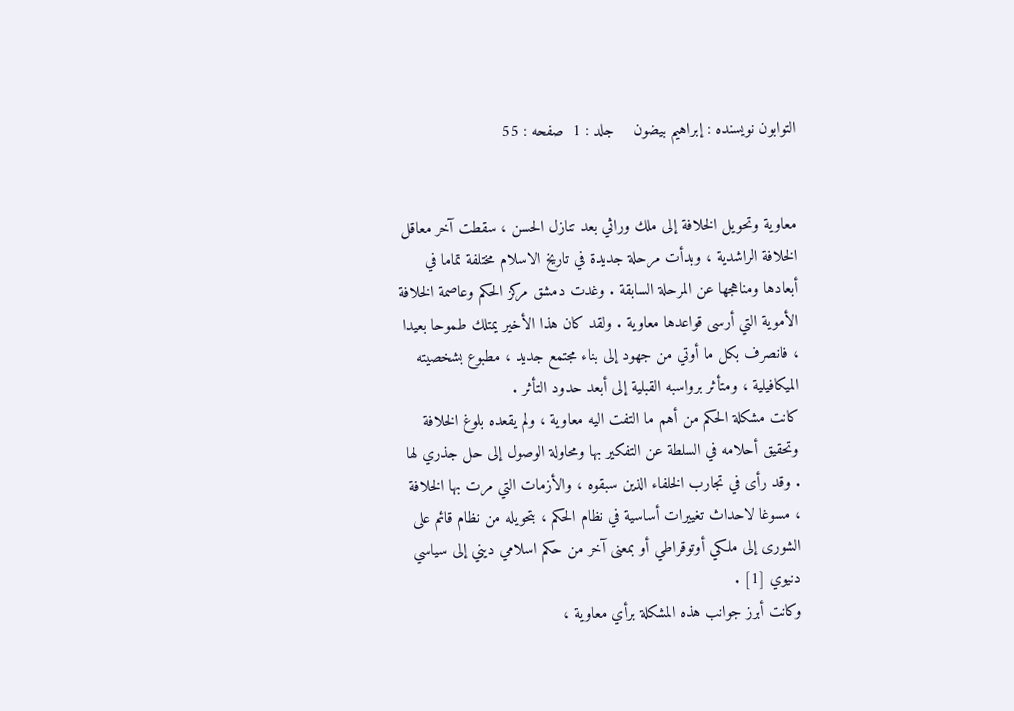التوابون نویسنده : إبراهيم بيضون    جلد : 1  صفحه : 55


معاوية وتحويل الخلافة إلى ملك وراثي بعد تنازل الحسن ، سقطت آخر معاقل الخلافة الراشدية ، وبدأت مرحلة جديدة في تاريخ الاسلام مختلفة تماما في أبعادها ومناهجها عن المرحلة السابقة . وغدت دمشق مركز الحكم وعاصمة الخلافة الأموية التي أرسى قواعدها معاوية . ولقد كان هذا الأخير يمتلك طموحا بعيدا ، فانصرف بكل ما أوتي من جهود إلى بناء مجتمع جديد ، مطبوع بشخصيته الميكافيلية ، ومتأثر برواسبه القبلية إلى أبعد حدود التأثر .
كانت مشكلة الحكم من أهم ما التفت اليه معاوية ، ولم يقعده بلوغ الخلافة وتحقيق أحلامه في السلطة عن التفكير بها ومحاولة الوصول إلى حل جذري لها . وقد رأى في تجارب الخلفاء الذين سبقوه ، والأزمات التي مرت بها الخلافة ، مسوغا لاحداث تغييرات أساسية في نظام الحكم ، بتحويله من نظام قائم على الشورى إلى ملكي أوتوقراطي أو بمعنى آخر من حكم اسلامي ديني إلى سياسي دنيوي [1] .
وكانت أبرز جوانب هذه المشكلة برأي معاوية ،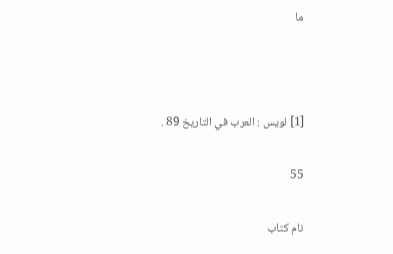ما



[1] لويس : العرب في التاريخ 89 .

55

نام کتاب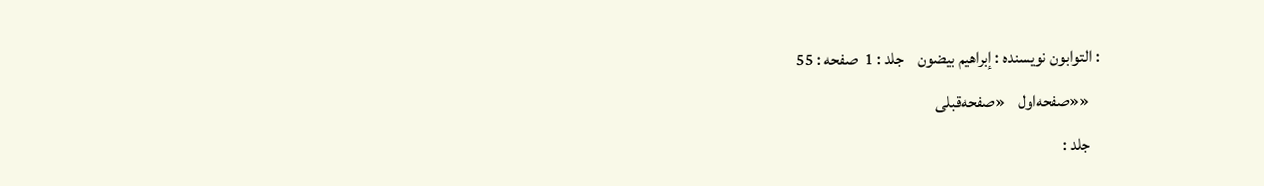: التوابون نویسنده : إبراهيم بيضون    جلد : 1  صفحه : 55
   ««صفحه‌اول    «صفحه‌قبلی
   جلد :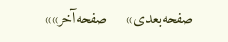صفحه‌بعدی»    صفحه‌آخر»»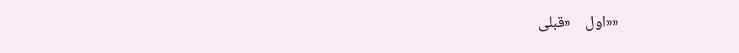««اول    «قبلی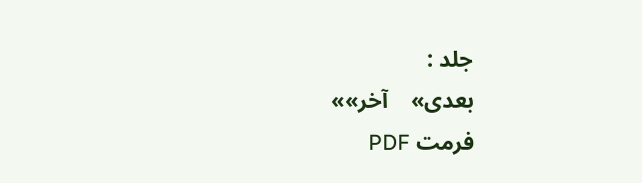جلد :
بعدی»    آخر»»
فرمت PDF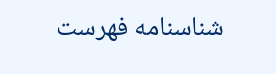شناسنامه فهرست